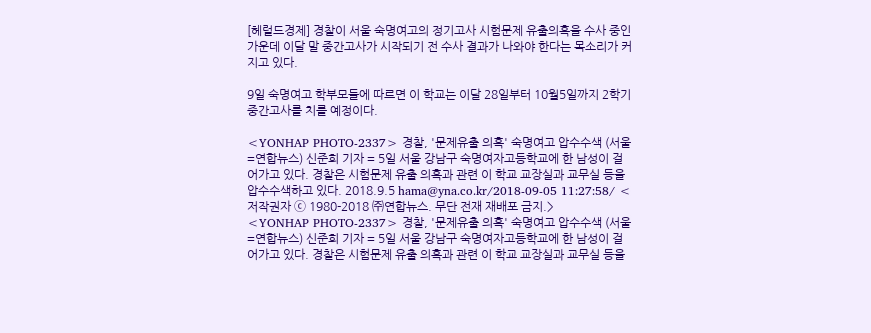[헤럴드경제] 경찰이 서울 숙명여고의 정기고사 시험문제 유출의혹을 수사 중인 가운데 이달 말 중간고사가 시작되기 전 수사 결과가 나와야 한다는 목소리가 커지고 있다.

9일 숙명여고 학부모들에 따르면 이 학교는 이달 28일부터 10월5일까지 2학기 중간고사를 치를 예정이다.

<YONHAP PHOTO-2337> 경찰, '문제유출 의혹' 숙명여고 압수수색 (서울=연합뉴스) 신준희 기자 = 5일 서울 강남구 숙명여자고등학교에 한 남성이 걸어가고 있다. 경찰은 시험문제 유출 의혹과 관련 이 학교 교장실과 교무실 등을 압수수색하고 있다. 2018.9.5 hama@yna.co.kr/2018-09-05 11:27:58/ <저작권자 ⓒ 1980-2018 ㈜연합뉴스. 무단 전재 재배포 금지.>
<YONHAP PHOTO-2337> 경찰, '문제유출 의혹' 숙명여고 압수수색 (서울=연합뉴스) 신준희 기자 = 5일 서울 강남구 숙명여자고등학교에 한 남성이 걸어가고 있다. 경찰은 시험문제 유출 의혹과 관련 이 학교 교장실과 교무실 등을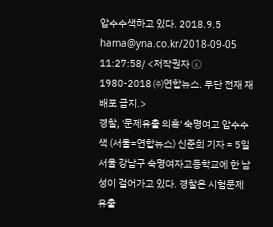압수수색하고 있다. 2018.9.5 hama@yna.co.kr/2018-09-05 11:27:58/ <저작권자 ⓒ 1980-2018 ㈜연합뉴스. 무단 전재 재배포 금지.>
경찰, '문제유출 의혹' 숙명여고 압수수색 (서울=연합뉴스) 신준희 기자 = 5일 서울 강남구 숙명여자고등학교에 한 남성이 걸어가고 있다. 경찰은 시험문제 유출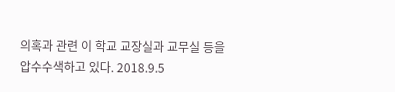의혹과 관련 이 학교 교장실과 교무실 등을 압수수색하고 있다. 2018.9.5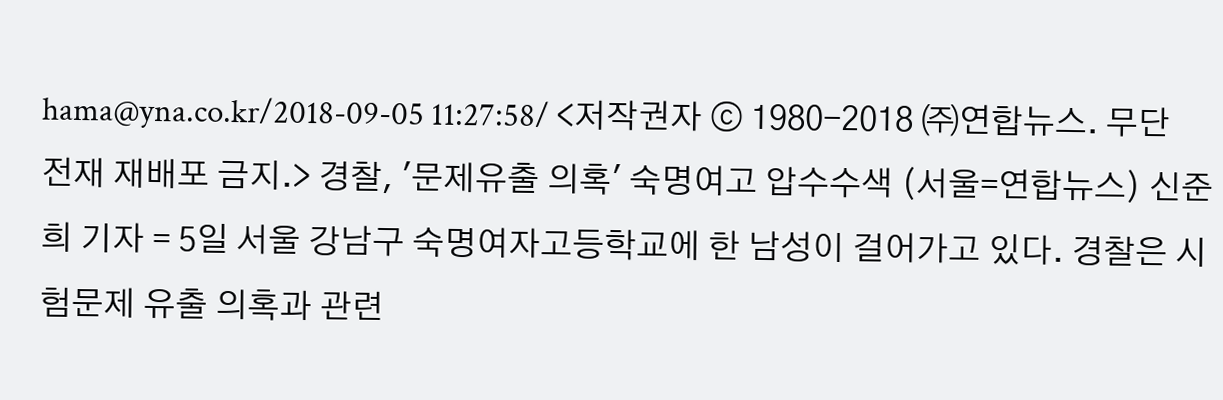hama@yna.co.kr/2018-09-05 11:27:58/ <저작권자 ⓒ 1980-2018 ㈜연합뉴스. 무단 전재 재배포 금지.> 경찰, '문제유출 의혹' 숙명여고 압수수색 (서울=연합뉴스) 신준희 기자 = 5일 서울 강남구 숙명여자고등학교에 한 남성이 걸어가고 있다. 경찰은 시험문제 유출 의혹과 관련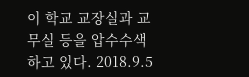이 학교 교장실과 교무실 등을 압수수색하고 있다. 2018.9.5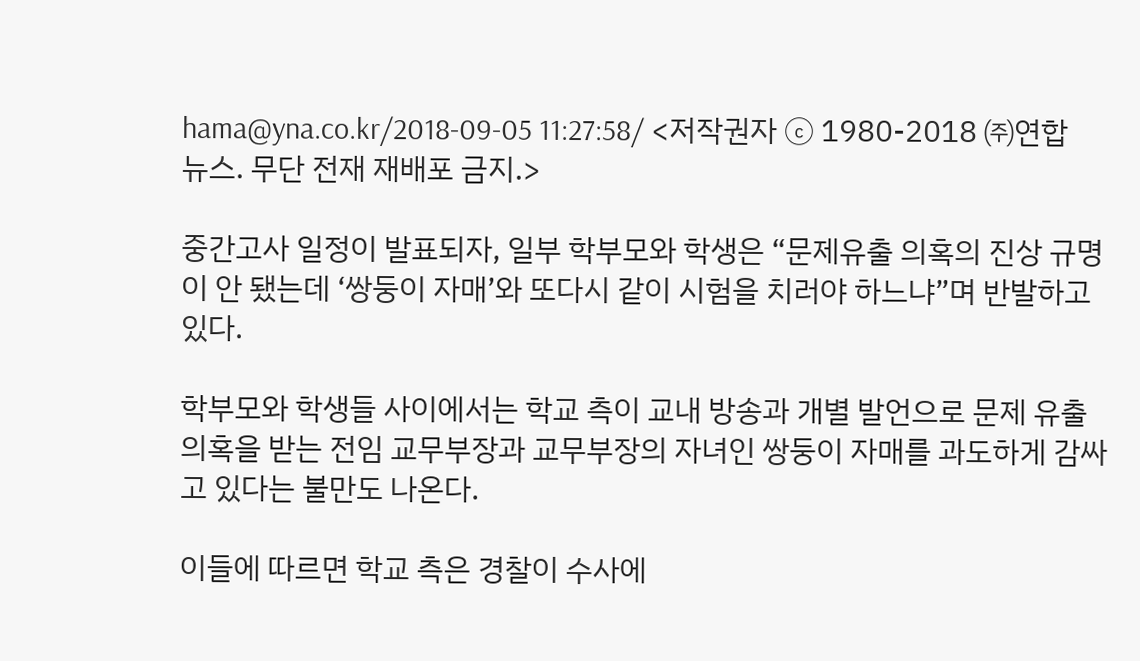hama@yna.co.kr/2018-09-05 11:27:58/ <저작권자 ⓒ 1980-2018 ㈜연합뉴스. 무단 전재 재배포 금지.>

중간고사 일정이 발표되자, 일부 학부모와 학생은 “문제유출 의혹의 진상 규명이 안 됐는데 ‘쌍둥이 자매’와 또다시 같이 시험을 치러야 하느냐”며 반발하고 있다.

학부모와 학생들 사이에서는 학교 측이 교내 방송과 개별 발언으로 문제 유출 의혹을 받는 전임 교무부장과 교무부장의 자녀인 쌍둥이 자매를 과도하게 감싸고 있다는 불만도 나온다.

이들에 따르면 학교 측은 경찰이 수사에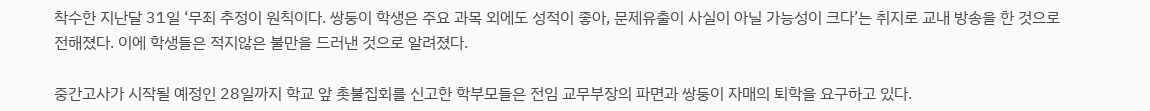착수한 지난달 31일 ‘무죄 추정이 원칙이다. 쌍둥이 학생은 주요 과목 외에도 성적이 좋아, 문제유출이 사실이 아닐 가능성이 크다’는 취지로 교내 방송을 한 것으로 전해졌다. 이에 학생들은 적지않은 불만을 드러낸 것으로 알려졌다.

중간고사가 시작될 예정인 28일까지 학교 앞 촛불집회를 신고한 학부모들은 전임 교무부장의 파면과 쌍둥이 자매의 퇴학을 요구하고 있다.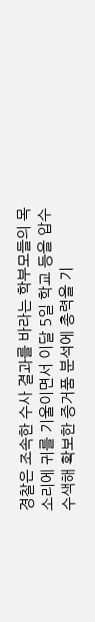경찰은 조속한 수사 결과를 바라는 학부모들의 목소리에 귀를 기울이면서 이달 5일 학교 등을 압수수색해 확보한 증거품 분석에 총력을 기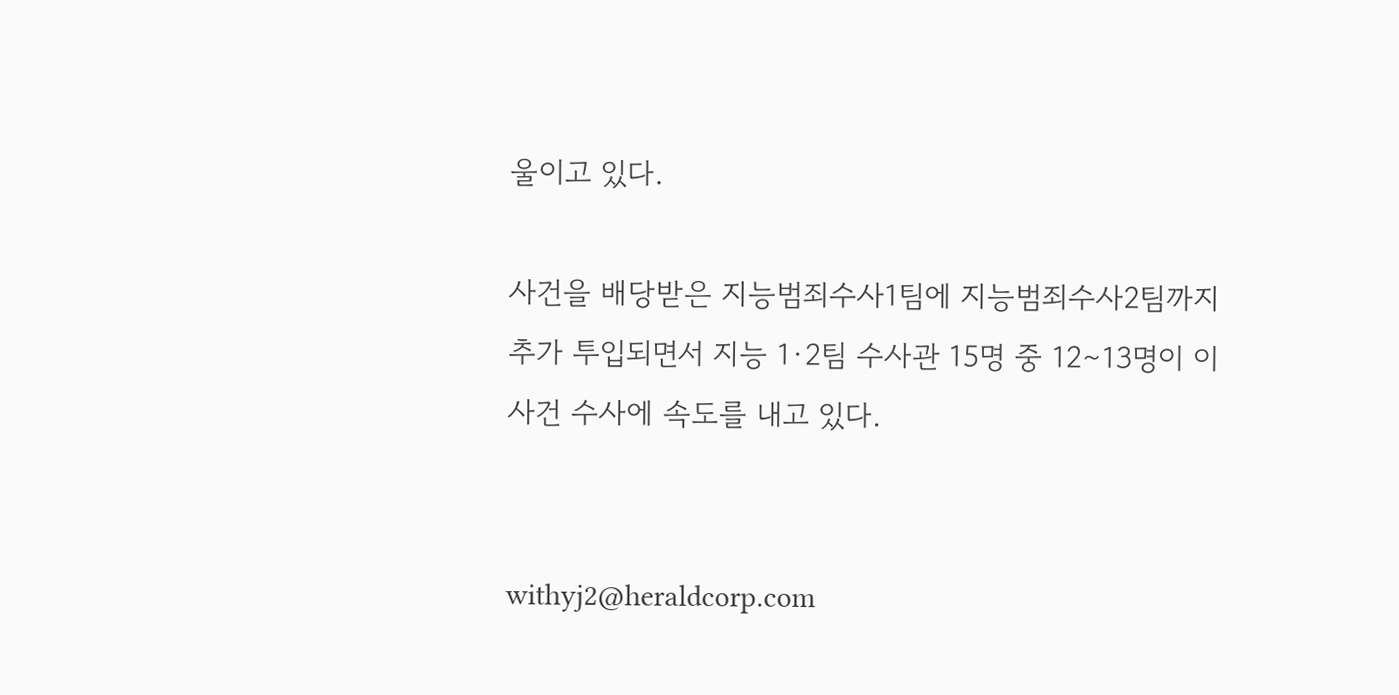울이고 있다.

사건을 배당받은 지능범죄수사1팀에 지능범죄수사2팀까지 추가 투입되면서 지능 1·2팀 수사관 15명 중 12∼13명이 이 사건 수사에 속도를 내고 있다.


withyj2@heraldcorp.com